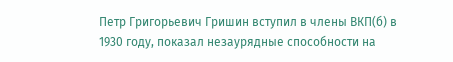Петр Григорьевич Гришин вступил в члены ВКП(б) в 1930 году, показал незаурядные способности на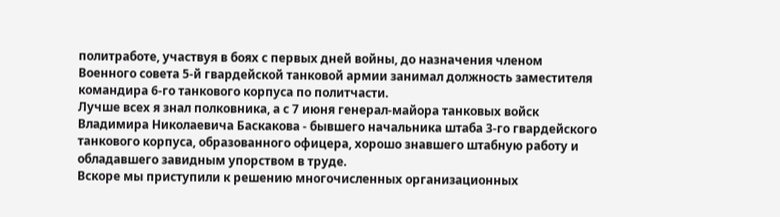политработе, участвуя в боях с первых дней войны, до назначения членом Военного совета 5-й гвардейской танковой армии занимал должность заместителя командира 6-го танкового корпуса по политчасти.
Лучше всех я знал полковника, а с 7 июня генерал-майора танковых войск Владимира Николаевича Баскакова - бывшего начальника штаба 3-го гвардейского танкового корпуса, образованного офицера, хорошо знавшего штабную работу и обладавшего завидным упорством в труде.
Вскоре мы приступили к решению многочисленных организационных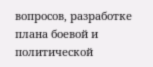вопросов, разработке плана боевой и политической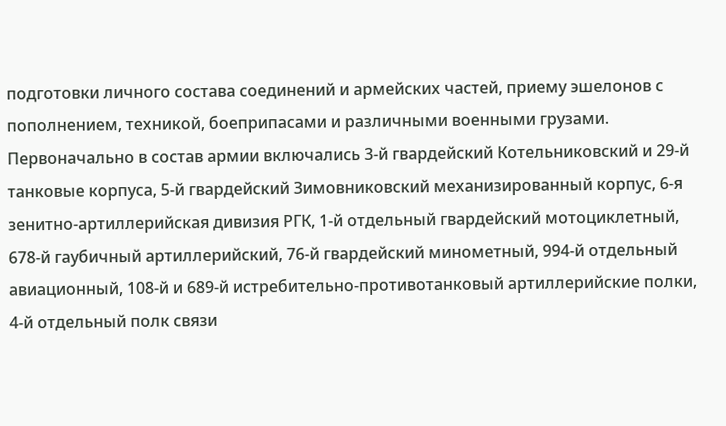подготовки личного состава соединений и армейских частей, приему эшелонов с пополнением, техникой, боеприпасами и различными военными грузами.
Первоначально в состав армии включались 3-й гвардейский Котельниковский и 29-й танковые корпуса, 5-й гвардейский Зимовниковский механизированный корпус, 6-я зенитно-артиллерийская дивизия РГК, 1-й отдельный гвардейский мотоциклетный, 678-й гаубичный артиллерийский, 76-й гвардейский минометный, 994-й отдельный авиационный, 108-й и 689-й истребительно-противотанковый артиллерийские полки, 4-й отдельный полк связи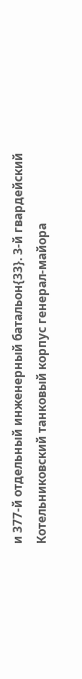и 377-й отдельный инженерный батальон{33}. 3-й гвардейский Котельниковский танковый корпус генерал-майора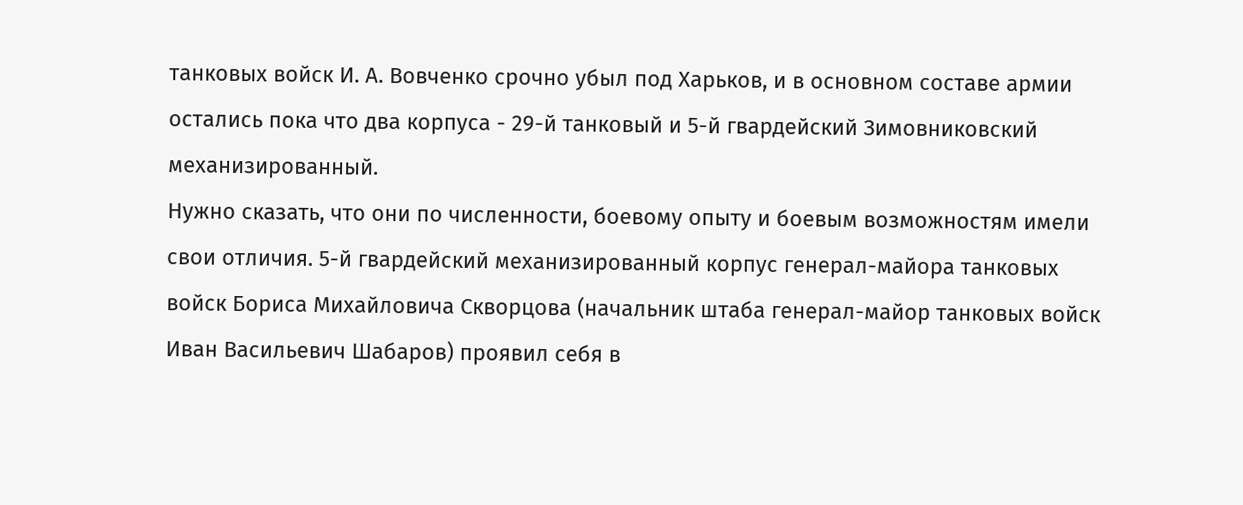танковых войск И. А. Вовченко срочно убыл под Харьков, и в основном составе армии остались пока что два корпуса - 29-й танковый и 5-й гвардейский Зимовниковский механизированный.
Нужно сказать, что они по численности, боевому опыту и боевым возможностям имели свои отличия. 5-й гвардейский механизированный корпус генерал-майора танковых войск Бориса Михайловича Скворцова (начальник штаба генерал-майор танковых войск Иван Васильевич Шабаров) проявил себя в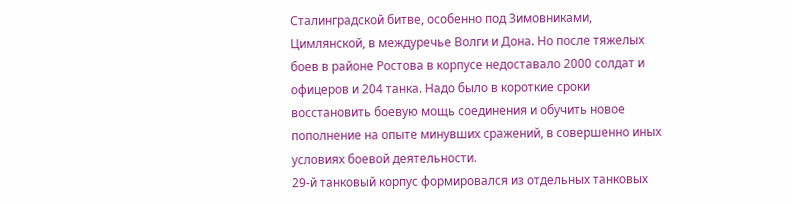Сталинградской битве, особенно под Зимовниками, Цимлянской, в междуречье Волги и Дона. Но после тяжелых боев в районе Ростова в корпусе недоставало 2000 солдат и офицеров и 204 танка. Надо было в короткие сроки восстановить боевую мощь соединения и обучить новое пополнение на опыте минувших сражений, в совершенно иных условиях боевой деятельности.
29-й танковый корпус формировался из отдельных танковых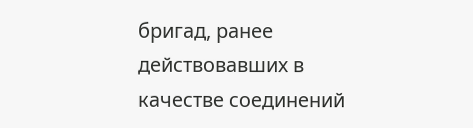бригад, ранее действовавших в качестве соединений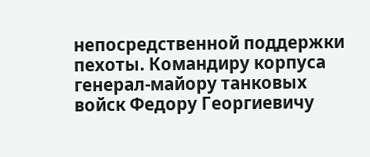непосредственной поддержки пехоты. Командиру корпуса генерал-майору танковых войск Федору Георгиевичу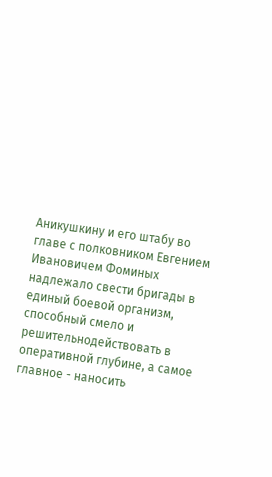Аникушкину и его штабу во главе с полковником Евгением Ивановичем Фоминых надлежало свести бригады в единый боевой организм, способный смело и решительнодействовать в оперативной глубине, а самое главное - наносить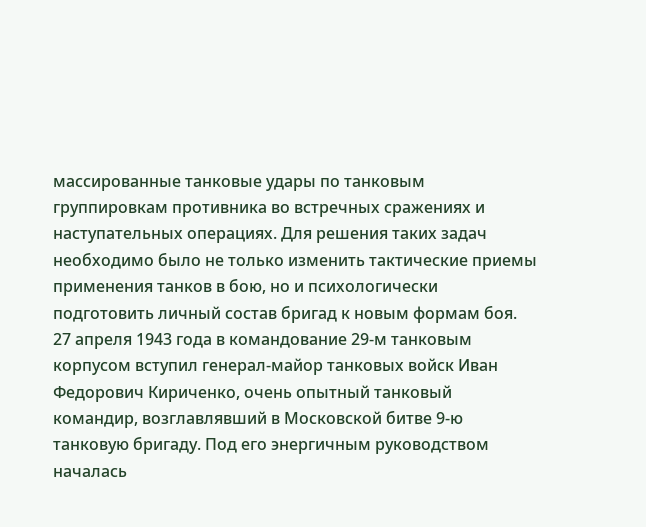массированные танковые удары по танковым группировкам противника во встречных сражениях и наступательных операциях. Для решения таких задач необходимо было не только изменить тактические приемы применения танков в бою, но и психологически подготовить личный состав бригад к новым формам боя.
27 апреля 1943 года в командование 29-м танковым корпусом вступил генерал-майор танковых войск Иван Федорович Кириченко, очень опытный танковый командир, возглавлявший в Московской битве 9-ю танковую бригаду. Под его энергичным руководством началась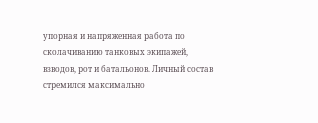упорная и напряженная работа по сколачиванию танковых экипажей, взводов, рот и батальонов. Личный состав стремился максимально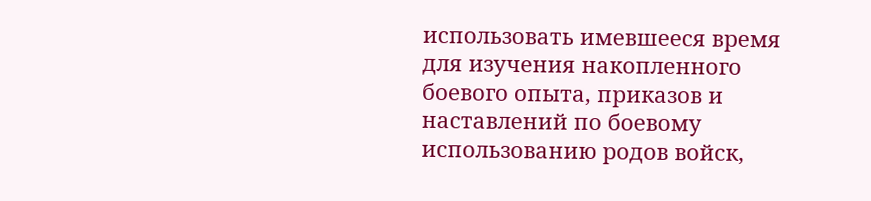использовать имевшееся время для изучения накопленного боевого опыта, приказов и наставлений по боевому использованию родов войск,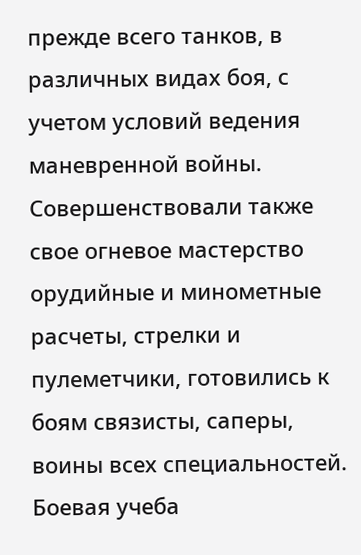прежде всего танков, в различных видах боя, с учетом условий ведения маневренной войны. Совершенствовали также свое огневое мастерство орудийные и минометные расчеты, стрелки и пулеметчики, готовились к боям связисты, саперы, воины всех специальностей.
Боевая учеба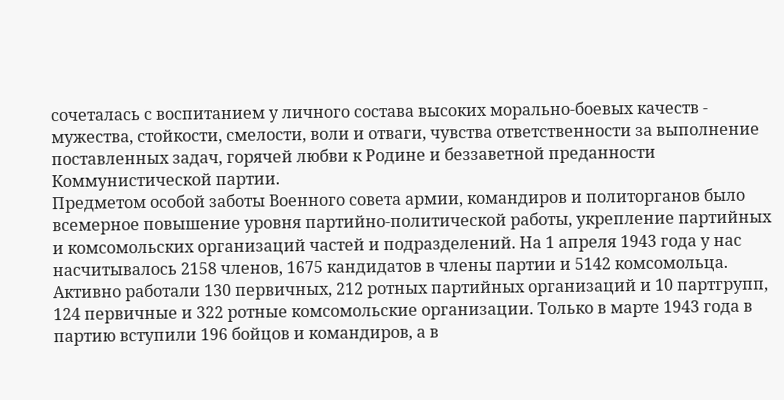сочеталась с воспитанием у личного состава высоких морально-боевых качеств - мужества, стойкости, смелости, воли и отваги, чувства ответственности за выполнение поставленных задач, горячей любви к Родине и беззаветной преданности Коммунистической партии.
Предметом особой заботы Военного совета армии, командиров и политорганов было всемерное повышение уровня партийно-политической работы, укрепление партийных и комсомольских организаций частей и подразделений. На 1 апреля 1943 года у нас насчитывалось 2158 членов, 1675 кандидатов в члены партии и 5142 комсомольца. Активно работали 130 первичных, 212 ротных партийных организаций и 10 партгрупп, 124 первичные и 322 ротные комсомольские организации. Только в марте 1943 года в партию вступили 196 бойцов и командиров, а в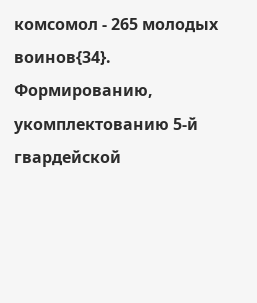комсомол - 265 молодых воинов{34}.
Формированию, укомплектованию 5-й гвардейской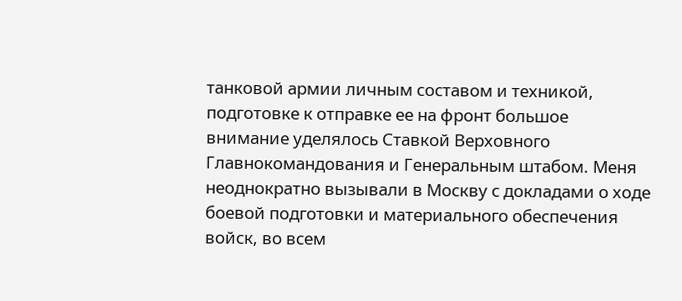танковой армии личным составом и техникой, подготовке к отправке ее на фронт большое внимание уделялось Ставкой Верховного Главнокомандования и Генеральным штабом. Меня неоднократно вызывали в Москву с докладами о ходе боевой подготовки и материального обеспечения войск, во всем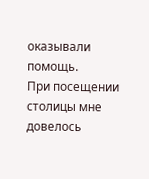оказывали помощь.
При посещении столицы мне довелось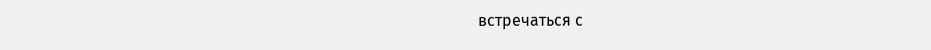встречаться с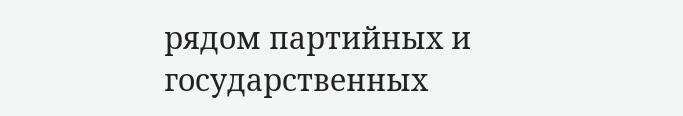рядом партийных и государственных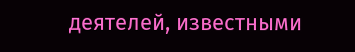деятелей, известными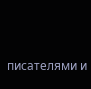писателями и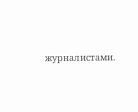журналистами.